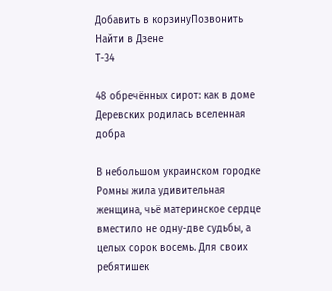Добавить в корзинуПозвонить
Найти в Дзене
Т-34

48 обречённых сирот: как в доме Деревских родилась вселенная добра

В небольшом украинском городке Ромны жила удивительная женщина, чьё материнское сердце вместило не одну-две судьбы, а целых сорок восемь. Для своих ребятишек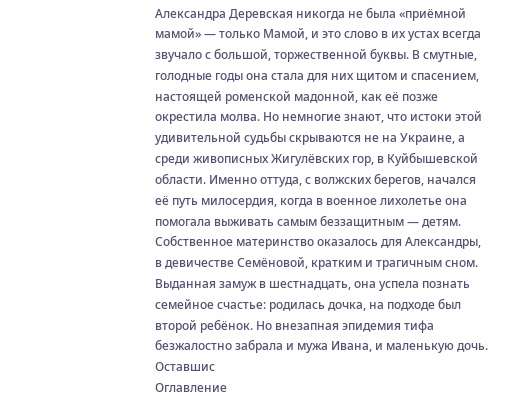Александра Деревская никогда не была «приёмной мамой» — только Мамой, и это слово в их устах всегда звучало с большой, торжественной буквы. В смутные, голодные годы она стала для них щитом и спасением, настоящей роменской мадонной, как её позже окрестила молва. Но немногие знают, что истоки этой удивительной судьбы скрываются не на Украине, а среди живописных Жигулёвских гор, в Куйбышевской области. Именно оттуда, с волжских берегов, начался её путь милосердия, когда в военное лихолетье она помогала выживать самым беззащитным — детям. Собственное материнство оказалось для Александры, в девичестве Семёновой, кратким и трагичным сном. Выданная замуж в шестнадцать, она успела познать семейное счастье: родилась дочка, на подходе был второй ребёнок. Но внезапная эпидемия тифа безжалостно забрала и мужа Ивана, и маленькую дочь. Оставшис
Оглавление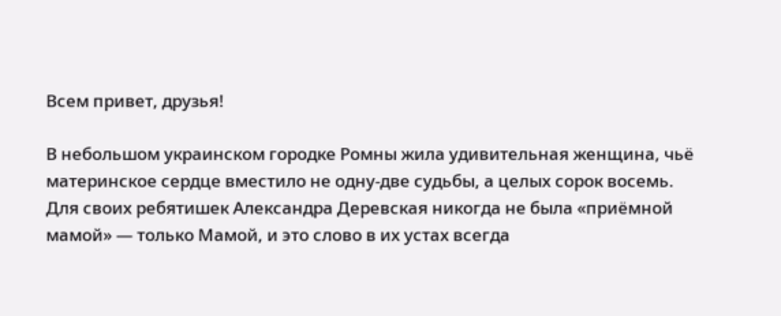Всем привет, друзья!

В небольшом украинском городке Ромны жила удивительная женщина, чьё материнское сердце вместило не одну-две судьбы, а целых сорок восемь. Для своих ребятишек Александра Деревская никогда не была «приёмной мамой» — только Мамой, и это слово в их устах всегда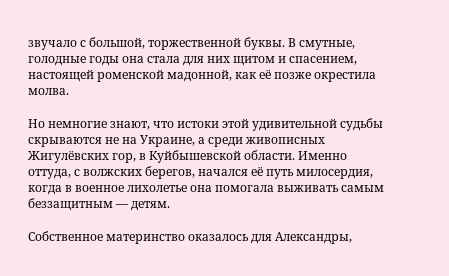звучало с большой, торжественной буквы. В смутные, голодные годы она стала для них щитом и спасением, настоящей роменской мадонной, как её позже окрестила молва.

Но немногие знают, что истоки этой удивительной судьбы скрываются не на Украине, а среди живописных Жигулёвских гор, в Куйбышевской области. Именно оттуда, с волжских берегов, начался её путь милосердия, когда в военное лихолетье она помогала выживать самым беззащитным — детям.

Собственное материнство оказалось для Александры,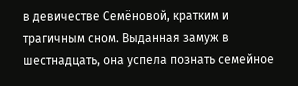в девичестве Семёновой, кратким и трагичным сном. Выданная замуж в шестнадцать, она успела познать семейное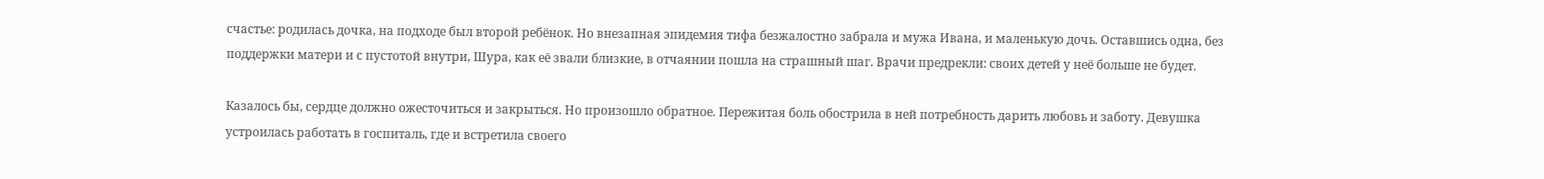счастье: родилась дочка, на подходе был второй ребёнок. Но внезапная эпидемия тифа безжалостно забрала и мужа Ивана, и маленькую дочь. Оставшись одна, без поддержки матери и с пустотой внутри, Шура, как её звали близкие, в отчаянии пошла на страшный шаг. Врачи предрекли: своих детей у неё больше не будет.

Казалось бы, сердце должно ожесточиться и закрыться. Но произошло обратное. Пережитая боль обострила в ней потребность дарить любовь и заботу. Девушка устроилась работать в госпиталь, где и встретила своего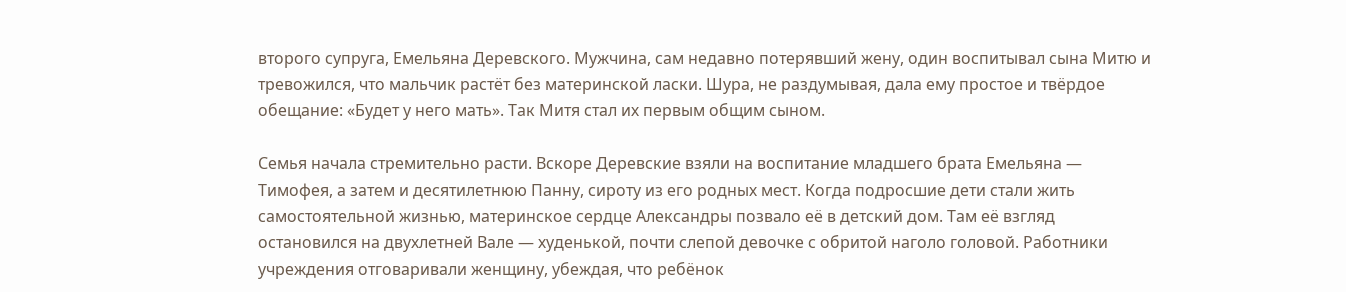второго супруга, Емельяна Деревского. Мужчина, сам недавно потерявший жену, один воспитывал сына Митю и тревожился, что мальчик растёт без материнской ласки. Шура, не раздумывая, дала ему простое и твёрдое обещание: «Будет у него мать». Так Митя стал их первым общим сыном.

Семья начала стремительно расти. Вскоре Деревские взяли на воспитание младшего брата Емельяна — Тимофея, а затем и десятилетнюю Панну, сироту из его родных мест. Когда подросшие дети стали жить самостоятельной жизнью, материнское сердце Александры позвало её в детский дом. Там её взгляд остановился на двухлетней Вале — худенькой, почти слепой девочке с обритой наголо головой. Работники учреждения отговаривали женщину, убеждая, что ребёнок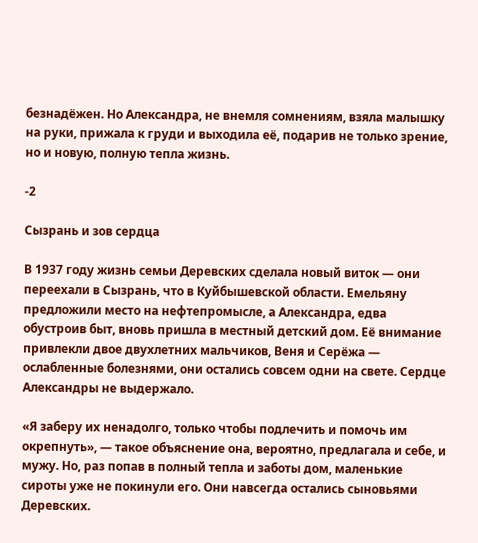безнадёжен. Но Александра, не внемля сомнениям, взяла малышку на руки, прижала к груди и выходила её, подарив не только зрение, но и новую, полную тепла жизнь.

-2

Сызрань и зов сердца

В 1937 году жизнь семьи Деревских сделала новый виток — они переехали в Сызрань, что в Куйбышевской области. Емельяну предложили место на нефтепромысле, а Александра, едва обустроив быт, вновь пришла в местный детский дом. Её внимание привлекли двое двухлетних мальчиков, Веня и Серёжа — ослабленные болезнями, они остались совсем одни на свете. Сердце Александры не выдержало.

«Я заберу их ненадолго, только чтобы подлечить и помочь им окрепнуть», — такое объяснение она, вероятно, предлагала и себе, и мужу. Но, раз попав в полный тепла и заботы дом, маленькие сироты уже не покинули его. Они навсегда остались сыновьями Деревских.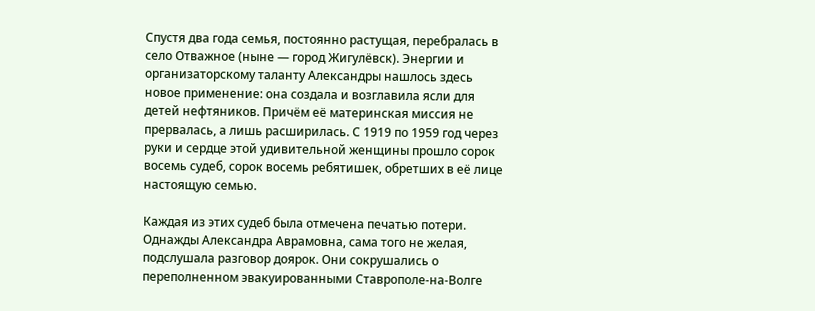Спустя два года семья, постоянно растущая, перебралась в село Отважное (ныне — город Жигулёвск). Энергии и организаторскому таланту Александры нашлось здесь новое применение: она создала и возглавила ясли для детей нефтяников. Причём её материнская миссия не прервалась, а лишь расширилась. С 1919 по 1959 год через руки и сердце этой удивительной женщины прошло сорок восемь судеб, сорок восемь ребятишек, обретших в её лице настоящую семью.

Каждая из этих судеб была отмечена печатью потери. Однажды Александра Аврамовна, сама того не желая, подслушала разговор доярок. Они сокрушались о переполненном эвакуированными Ставрополе-на-Волге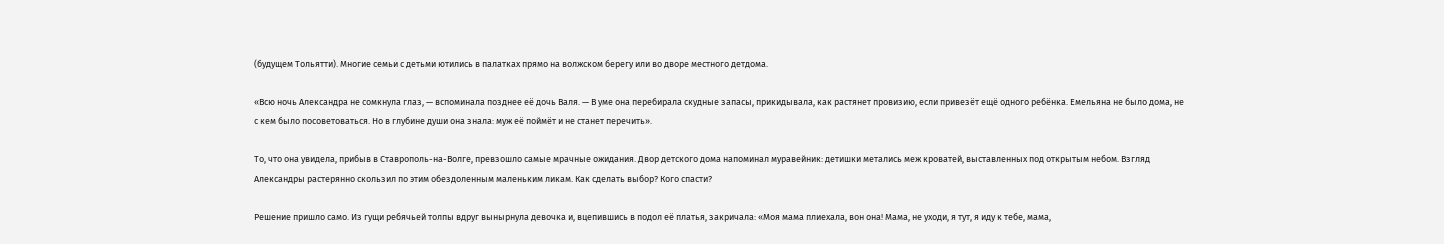(будущем Тольятти). Многие семьи с детьми ютились в палатках прямо на волжском берегу или во дворе местного детдома.

«Всю ночь Александра не сомкнула глаз, — вспоминала позднее её дочь Валя. — В уме она перебирала скудные запасы, прикидывала, как растянет провизию, если привезёт ещё одного ребёнка. Емельяна не было дома, не с кем было посоветоваться. Но в глубине души она знала: муж её поймёт и не станет перечить».

То, что она увидела, прибыв в Ставрополь-на-Волге, превзошло самые мрачные ожидания. Двор детского дома напоминал муравейник: детишки метались меж кроватей, выставленных под открытым небом. Взгляд Александры растерянно скользил по этим обездоленным маленьким ликам. Как сделать выбор? Кого спасти?

Решение пришло само. Из гущи ребячьей толпы вдруг вынырнула девочка и, вцепившись в подол её платья, закричала: «Моя мама плиехала, вон она! Мама, не уходи, я тут, я иду к тебе, мама,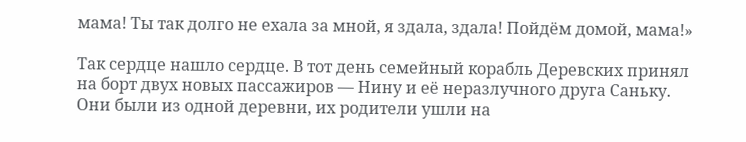мама! Ты так долго не ехала за мной, я здала, здала! Пойдём домой, мама!»

Так сердце нашло сердце. В тот день семейный корабль Деревских принял на борт двух новых пассажиров — Нину и её неразлучного друга Саньку. Они были из одной деревни, их родители ушли на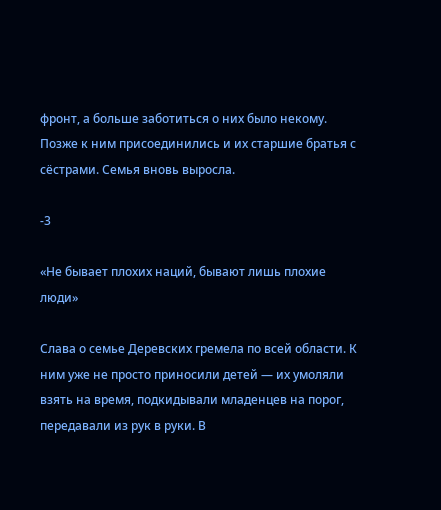фронт, а больше заботиться о них было некому. Позже к ним присоединились и их старшие братья с сёстрами. Семья вновь выросла.

-3

«Не бывает плохих наций, бывают лишь плохие люди»

Слава о семье Деревских гремела по всей области. К ним уже не просто приносили детей — их умоляли взять на время, подкидывали младенцев на порог, передавали из рук в руки. В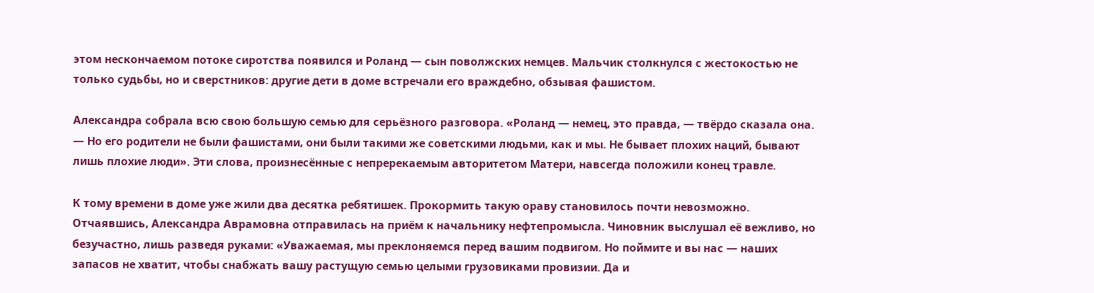этом нескончаемом потоке сиротства появился и Роланд — сын поволжских немцев. Мальчик столкнулся с жестокостью не только судьбы, но и сверстников: другие дети в доме встречали его враждебно, обзывая фашистом.

Александра собрала всю свою большую семью для серьёзного разговора. «Роланд — немец, это правда, — твёрдо сказала она. — Но его родители не были фашистами, они были такими же советскими людьми, как и мы. Не бывает плохих наций, бывают лишь плохие люди». Эти слова, произнесённые с непререкаемым авторитетом Матери, навсегда положили конец травле.

К тому времени в доме уже жили два десятка ребятишек. Прокормить такую ораву становилось почти невозможно. Отчаявшись, Александра Аврамовна отправилась на приём к начальнику нефтепромысла. Чиновник выслушал её вежливо, но безучастно, лишь разведя руками: «Уважаемая, мы преклоняемся перед вашим подвигом. Но поймите и вы нас — наших запасов не хватит, чтобы снабжать вашу растущую семью целыми грузовиками провизии. Да и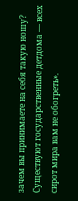зачем вы принимаете на себя такую ношу? Существуют государственные детдома — всех сирот мира вам не обогреть».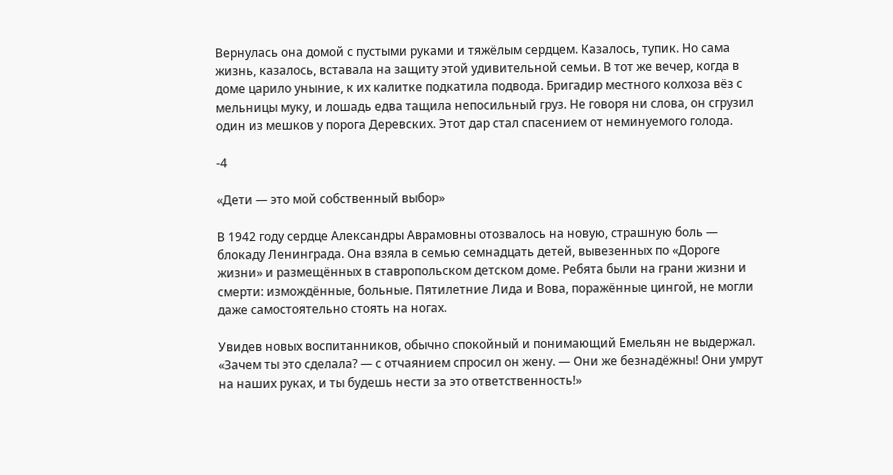Вернулась она домой с пустыми руками и тяжёлым сердцем. Казалось, тупик. Но сама жизнь, казалось, вставала на защиту этой удивительной семьи. В тот же вечер, когда в доме царило уныние, к их калитке подкатила подвода. Бригадир местного колхоза вёз с мельницы муку, и лошадь едва тащила непосильный груз. Не говоря ни слова, он сгрузил один из мешков у порога Деревских. Этот дар стал спасением от неминуемого голода.

-4

«Дети — это мой собственный выбор»

В 1942 году сердце Александры Аврамовны отозвалось на новую, страшную боль — блокаду Ленинграда. Она взяла в семью семнадцать детей, вывезенных по «Дороге жизни» и размещённых в ставропольском детском доме. Ребята были на грани жизни и смерти: измождённые, больные. Пятилетние Лида и Вова, поражённые цингой, не могли даже самостоятельно стоять на ногах.

Увидев новых воспитанников, обычно спокойный и понимающий Емельян не выдержал. «Зачем ты это сделала? — с отчаянием спросил он жену. — Они же безнадёжны! Они умрут на наших руках, и ты будешь нести за это ответственность!»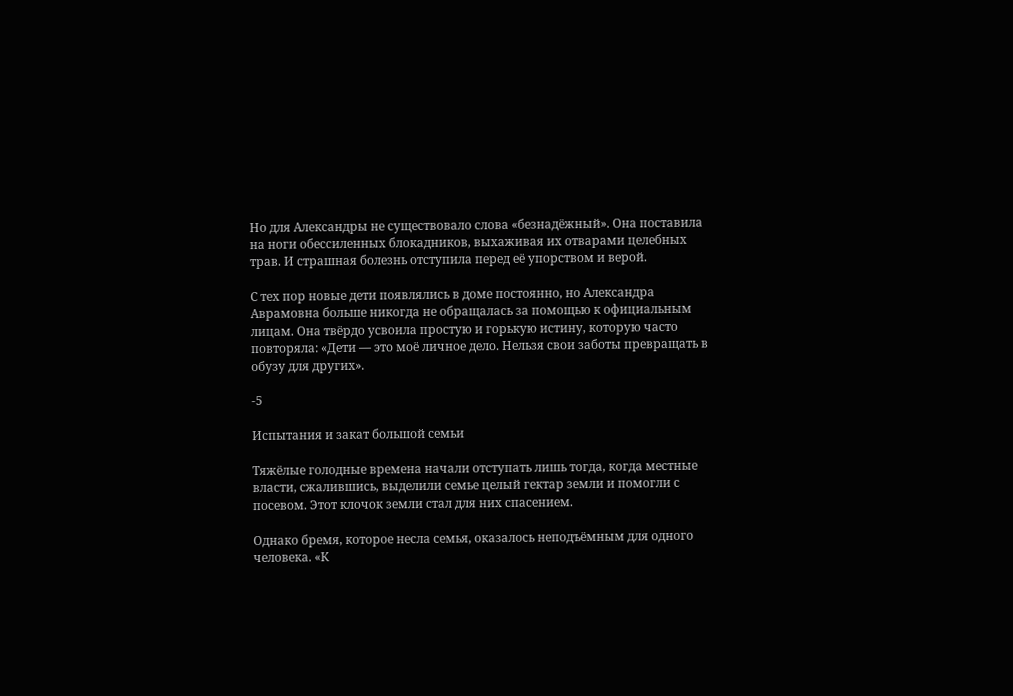Но для Александры не существовало слова «безнадёжный». Она поставила на ноги обессиленных блокадников, выхаживая их отварами целебных трав. И страшная болезнь отступила перед её упорством и верой.

С тех пор новые дети появлялись в доме постоянно, но Александра Аврамовна больше никогда не обращалась за помощью к официальным лицам. Она твёрдо усвоила простую и горькую истину, которую часто повторяла: «Дети — это моё личное дело. Нельзя свои заботы превращать в обузу для других».

-5

Испытания и закат большой семьи

Тяжёлые голодные времена начали отступать лишь тогда, когда местные власти, сжалившись, выделили семье целый гектар земли и помогли с посевом. Этот клочок земли стал для них спасением.

Однако бремя, которое несла семья, оказалось неподъёмным для одного человека. «К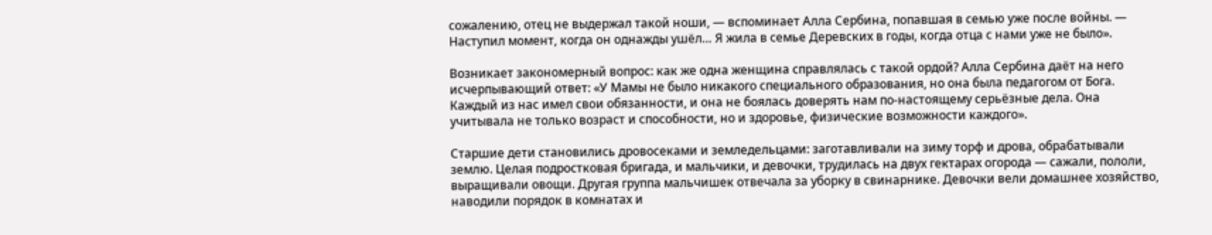сожалению, отец не выдержал такой ноши, — вспоминает Алла Сербина, попавшая в семью уже после войны. — Наступил момент, когда он однажды ушёл… Я жила в семье Деревских в годы, когда отца с нами уже не было».

Возникает закономерный вопрос: как же одна женщина справлялась с такой ордой? Алла Сербина даёт на него исчерпывающий ответ: «У Мамы не было никакого специального образования, но она была педагогом от Бога. Каждый из нас имел свои обязанности, и она не боялась доверять нам по-настоящему серьёзные дела. Она учитывала не только возраст и способности, но и здоровье, физические возможности каждого».

Старшие дети становились дровосеками и земледельцами: заготавливали на зиму торф и дрова, обрабатывали землю. Целая подростковая бригада, и мальчики, и девочки, трудилась на двух гектарах огорода — сажали, пололи, выращивали овощи. Другая группа мальчишек отвечала за уборку в свинарнике. Девочки вели домашнее хозяйство, наводили порядок в комнатах и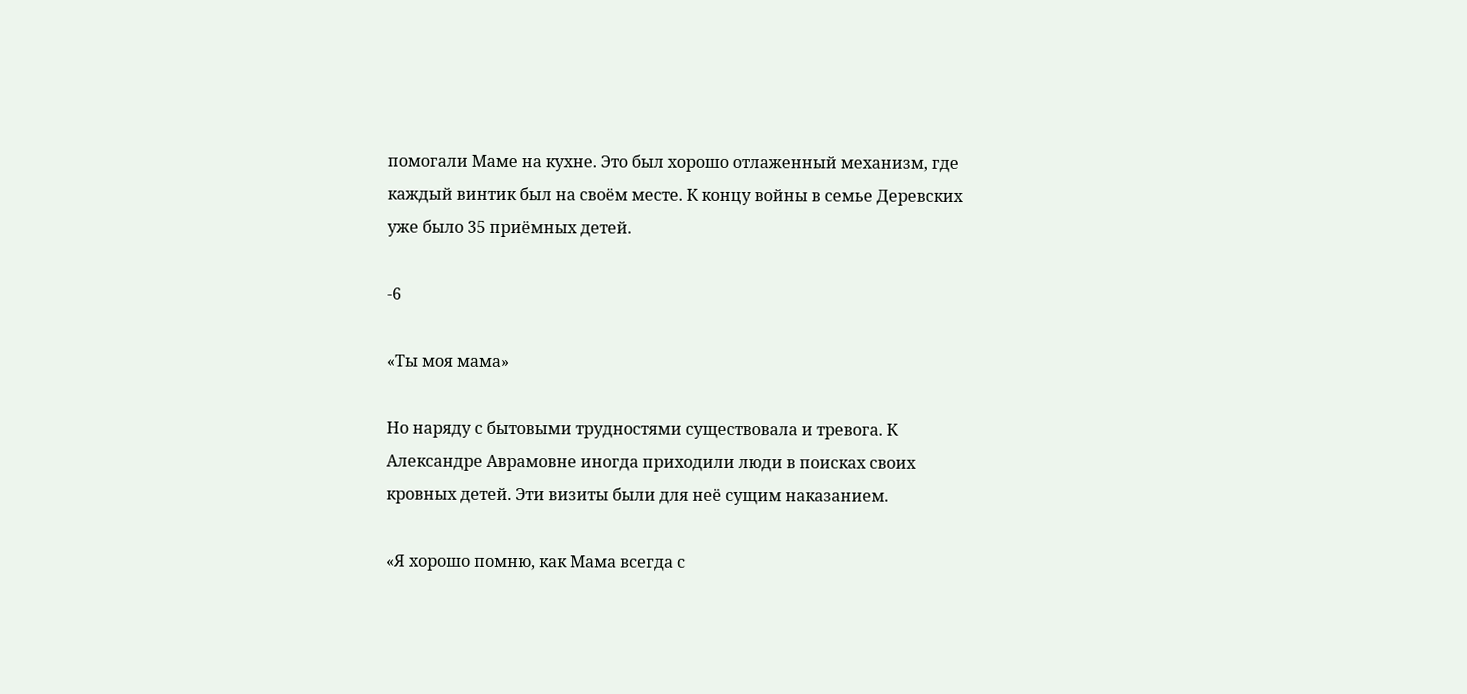помогали Маме на кухне. Это был хорошо отлаженный механизм, где каждый винтик был на своём месте. К концу войны в семье Деревских уже было 35 приёмных детей.

-6

«Ты моя мама»

Но наряду с бытовыми трудностями существовала и тревога. К Александре Аврамовне иногда приходили люди в поисках своих кровных детей. Эти визиты были для неё сущим наказанием.

«Я хорошо помню, как Мама всегда с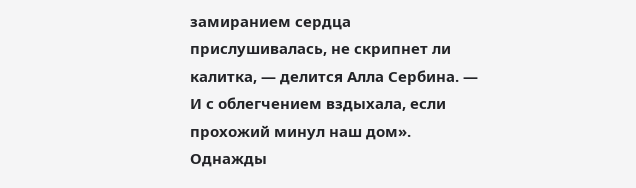замиранием сердца прислушивалась, не скрипнет ли калитка, — делится Алла Сербина. — И с облегчением вздыхала, если прохожий минул наш дом». Однажды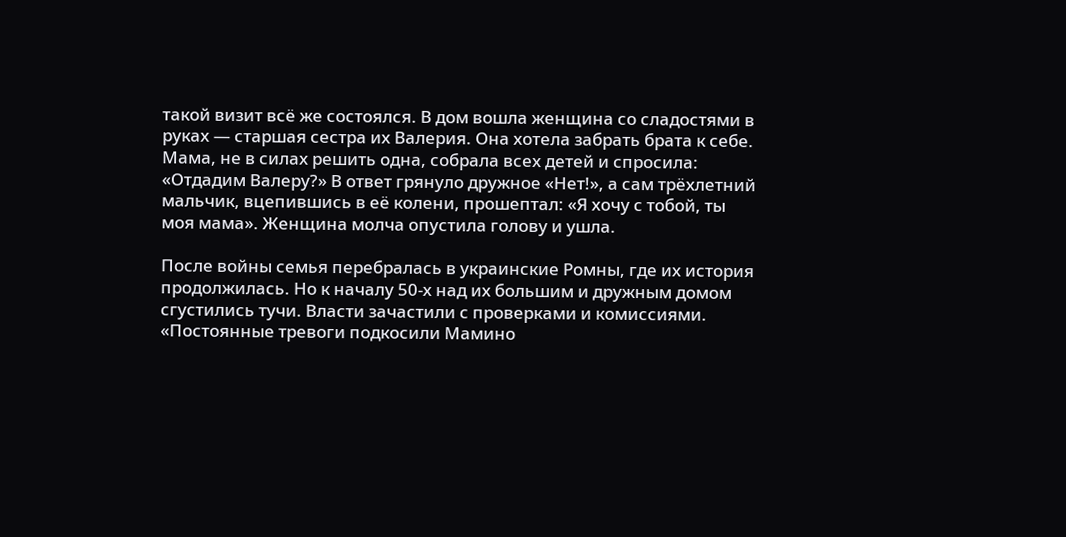такой визит всё же состоялся. В дом вошла женщина со сладостями в руках — старшая сестра их Валерия. Она хотела забрать брата к себе. Мама, не в силах решить одна, собрала всех детей и спросила: «Отдадим Валеру?» В ответ грянуло дружное «Нет!», а сам трёхлетний мальчик, вцепившись в её колени, прошептал: «Я хочу с тобой, ты моя мама». Женщина молча опустила голову и ушла.

После войны семья перебралась в украинские Ромны, где их история продолжилась. Но к началу 50-х над их большим и дружным домом сгустились тучи. Власти зачастили с проверками и комиссиями. «Постоянные тревоги подкосили Мамино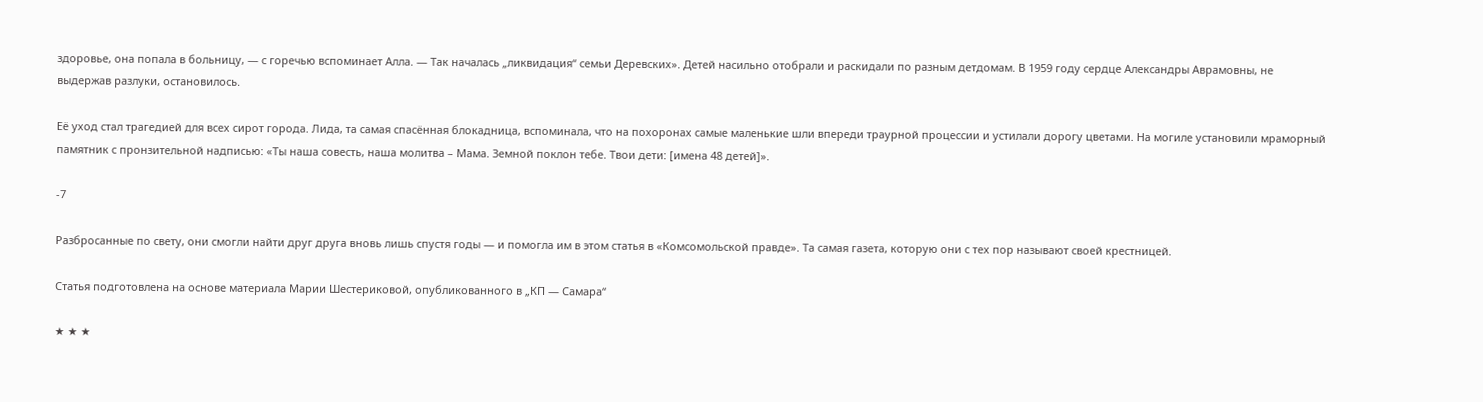здоровье, она попала в больницу, — с горечью вспоминает Алла. — Так началась „ликвидация“ семьи Деревских». Детей насильно отобрали и раскидали по разным детдомам. В 1959 году сердце Александры Аврамовны, не выдержав разлуки, остановилось.

Её уход стал трагедией для всех сирот города. Лида, та самая спасённая блокадница, вспоминала, что на похоронах самые маленькие шли впереди траурной процессии и устилали дорогу цветами. На могиле установили мраморный памятник с пронзительной надписью: «Ты наша совесть, наша молитва – Мама. Земной поклон тебе. Твои дети: [имена 48 детей]».

-7

Разбросанные по свету, они смогли найти друг друга вновь лишь спустя годы — и помогла им в этом статья в «Комсомольской правде». Та самая газета, которую они с тех пор называют своей крестницей.

Статья подготовлена на основе материала Марии Шестериковой, опубликованного в „КП — Самара“

★ ★ ★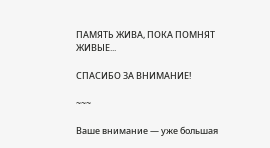ПАМЯТЬ ЖИВА, ПОКА ПОМНЯТ ЖИВЫЕ...

СПАСИБО ЗА ВНИМАНИЕ!

~~~

Ваше внимание — уже большая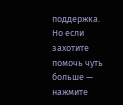поддержка. Но если захотите помочь чуть больше — нажмите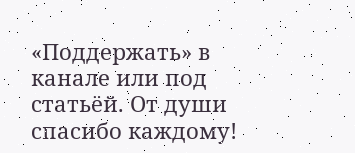«Поддержать» в канале или под статьёй. От души спасибо каждому!